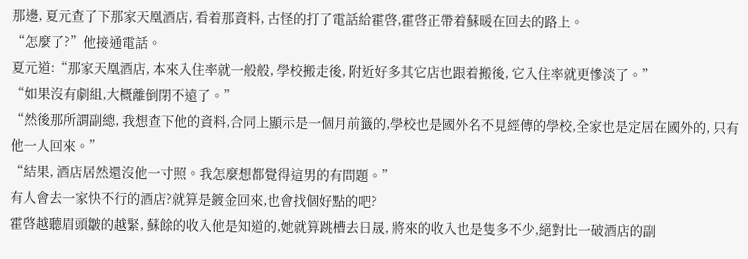那邊, 夏元查了下那家天凰酒店, 看着那資料, 古怪的打了電話給霍啓,霍啓正帶着蘇暖在回去的路上。
“怎麼了?”他接通電話。
夏元道:“那家天凰酒店, 本來入住率就一般般, 學校搬走後, 附近好多其它店也跟着搬後, 它入住率就更慘淡了。”
“如果沒有劇組,大概離倒閉不遠了。”
“然後那所謂副總, 我想查下他的資料,合同上顯示是一個月前籤的,學校也是國外名不見經傳的學校,全家也是定居在國外的, 只有他一人回來。”
“結果, 酒店居然還沒他一寸照。我怎麼想都覺得這男的有問題。”
有人會去一家快不行的酒店?就算是鍍金回來,也會找個好點的吧?
霍啓越聽眉頭皺的越緊, 蘇餘的收入他是知道的,她就算跳槽去日晟, 將來的收入也是隻多不少,絕對比一破酒店的副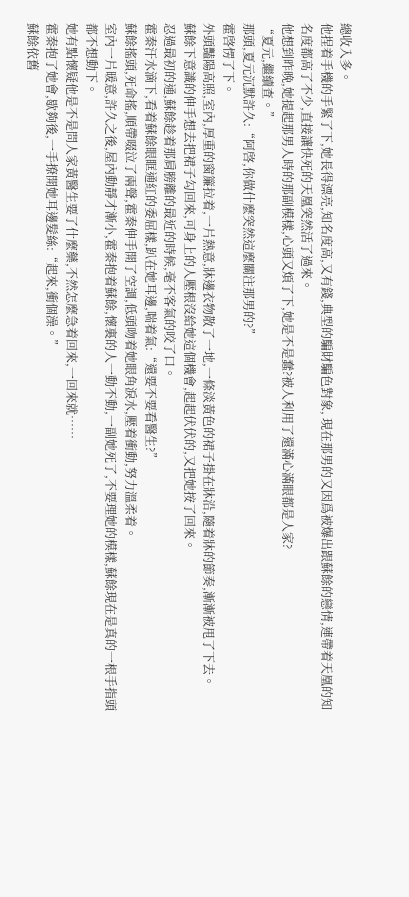總收入多。
他捏着手機的手緊了下,她長得漂亮,知名度高,又有錢,典型的騙財騙色對象, 現在那男的又因爲被爆出跟蘇餘的戀情,連帶着天凰的知名度都高了不少,直接讓快死的天凰突然活了過來。
他想到昨晚,她提起那男人時的那副模樣,心頭又煩了下,她是不是蠢?被人利用了還滿心滿眼都是人家?
“夏元,繼續查。”
那頭,夏元沉默許久:“阿啓,你做什麼突然這麼關注那男的?”
霍啓愣了下。
外頭豔陽高照,室內,厚重的窗簾拉着,一片熱意,牀邊衣物散了一地,一條淡黃色的裙子掛在牀沿,隨着牀的節奏,漸漸被甩了下去。
蘇餘下意識的伸手想去把裙子勾回來,可身上的人壓根沒給她這個機會,起起伏伏的,又把她按了回來。
忍過最初的通,蘇餘趁着那肩膀離的最近的時候,毫不客氣的咬了口。
霍秦汗水滴下,看着蘇餘眼眶通紅的委屈樣,趴在她耳邊,喘着氣:“還要不要看醫生?”
蘇餘搖頭,死命搖,順帶啜泣了兩聲,霍秦伸手開了空調,低頭吻着她眼角淚水,壓着衝動,努力溫柔着。
室內一片暖意,許久之後,屋內動靜才漸小,霍秦抱着蘇餘,懷裏的人一動不動,一副她死了,不要理她的模樣,蘇餘現在是真的一根手指頭都不想動下。
她有點懷疑他是不是問人家黃醫生要了什麼藥,不然怎麼急着回來,一回來就……
霍秦抱了她會,歇夠後,一手撩開她耳邊髮絲:“起來,衝個澡。”
蘇餘依舊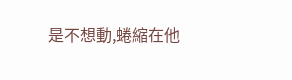是不想動,蜷縮在他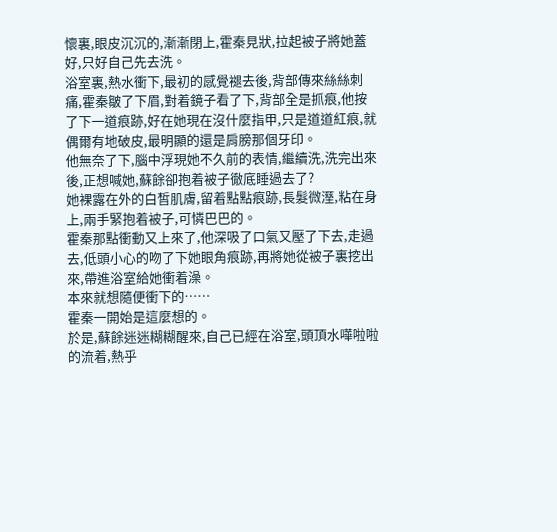懷裏,眼皮沉沉的,漸漸閉上,霍秦見狀,拉起被子將她蓋好,只好自己先去洗。
浴室裏,熱水衝下,最初的感覺褪去後,背部傳來絲絲刺痛,霍秦皺了下眉,對着鏡子看了下,背部全是抓痕,他按了下一道痕跡,好在她現在沒什麼指甲,只是道道紅痕,就偶爾有地破皮,最明顯的還是肩膀那個牙印。
他無奈了下,腦中浮現她不久前的表情,繼續洗,洗完出來後,正想喊她,蘇餘卻抱着被子徹底睡過去了?
她裸露在外的白皙肌膚,留着點點痕跡,長髮微溼,粘在身上,兩手緊抱着被子,可憐巴巴的。
霍秦那點衝動又上來了,他深吸了口氣又壓了下去,走過去,低頭小心的吻了下她眼角痕跡,再將她從被子裏挖出來,帶進浴室給她衝着澡。
本來就想隨便衝下的……
霍秦一開始是這麼想的。
於是,蘇餘迷迷糊糊醒來,自己已經在浴室,頭頂水嘩啦啦的流着,熱乎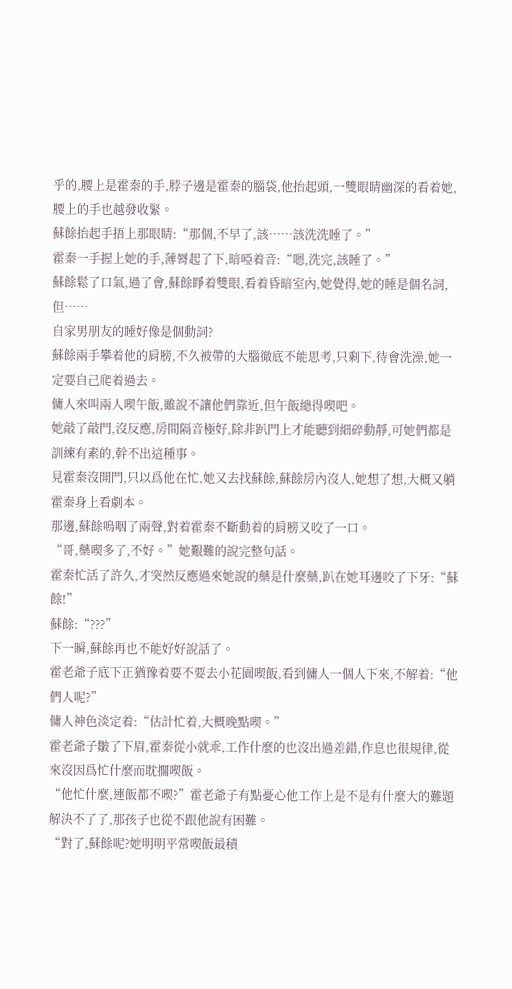乎的,腰上是霍秦的手,脖子邊是霍秦的腦袋,他抬起頭,一雙眼睛幽深的看着她,腰上的手也越發收緊。
蘇餘抬起手捂上那眼睛:“那個,不早了,該……該洗洗睡了。”
霍秦一手握上她的手,薄脣起了下,暗啞着音:“嗯,洗完,該睡了。”
蘇餘鬆了口氣,過了會,蘇餘睜着雙眼,看着昏暗室內,她覺得,她的睡是個名詞,但……
自家男朋友的睡好像是個動詞?
蘇餘兩手攀着他的肩膀,不久被帶的大腦徹底不能思考,只剩下,待會洗澡,她一定要自己爬着過去。
傭人來叫兩人喫午飯,雖說不讓他們靠近,但午飯總得喫吧。
她敲了敲門,沒反應,房間隔音極好,除非趴門上才能聽到細碎動靜,可她們都是訓練有素的,幹不出這種事。
見霍秦沒開門,只以爲他在忙,她又去找蘇餘,蘇餘房內沒人,她想了想,大概又躺霍秦身上看劇本。
那邊,蘇餘嗚咽了兩聲,對着霍秦不斷動着的肩膀又咬了一口。
“哥,藥喫多了,不好。”她艱難的說完整句話。
霍秦忙活了許久,才突然反應過來她說的藥是什麼藥,趴在她耳邊咬了下牙:“蘇餘!”
蘇餘:“???”
下一瞬,蘇餘再也不能好好說話了。
霍老爺子底下正猶豫着要不要去小花園喫飯,看到傭人一個人下來,不解着:“他們人呢?”
傭人神色淡定着:“估計忙着,大概晚點喫。”
霍老爺子皺了下眉,霍秦從小就乖,工作什麼的也沒出過差錯,作息也很規律,從來沒因爲忙什麼而耽擱喫飯。
“他忙什麼,連飯都不喫?”霍老爺子有點憂心他工作上是不是有什麼大的難題解決不了了,那孩子也從不跟他說有困難。
“對了,蘇餘呢?她明明平常喫飯最積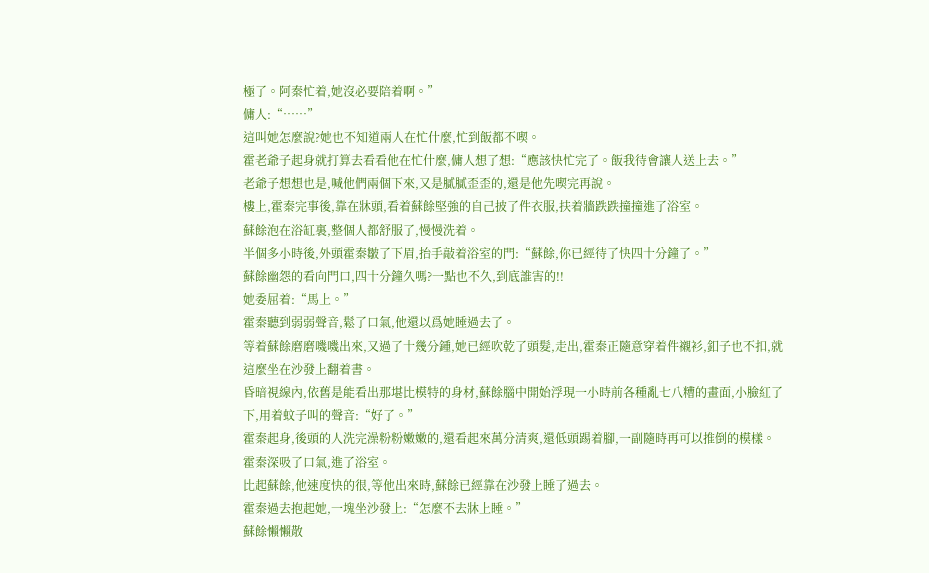極了。阿秦忙着,她沒必要陪着啊。”
傭人:“……”
這叫她怎麼說?她也不知道兩人在忙什麼,忙到飯都不喫。
霍老爺子起身就打算去看看他在忙什麼,傭人想了想:“應該快忙完了。飯我待會讓人送上去。”
老爺子想想也是,喊他們兩個下來,又是膩膩歪歪的,還是他先喫完再說。
樓上,霍秦完事後,靠在牀頭,看着蘇餘堅強的自己披了件衣服,扶着牆跌跌撞撞進了浴室。
蘇餘泡在浴缸裏,整個人都舒服了,慢慢洗着。
半個多小時後,外頭霍秦皺了下眉,抬手敲着浴室的門:“蘇餘,你已經待了快四十分鐘了。”
蘇餘幽怨的看向門口,四十分鐘久嗎?一點也不久,到底誰害的!!
她委屈着:“馬上。”
霍秦聽到弱弱聲音,鬆了口氣,他還以爲她睡過去了。
等着蘇餘磨磨嘰嘰出來,又過了十幾分鍾,她已經吹乾了頭髮,走出,霍秦正隨意穿着件襯衫,釦子也不扣,就這麼坐在沙發上翻着書。
昏暗視線內,依舊是能看出那堪比模特的身材,蘇餘腦中開始浮現一小時前各種亂七八糟的畫面,小臉紅了下,用着蚊子叫的聲音:“好了。”
霍秦起身,後頭的人洗完澡粉粉嫩嫩的,還看起來萬分清爽,還低頭踢着腳,一副隨時再可以推倒的模樣。
霍秦深吸了口氣,進了浴室。
比起蘇餘,他速度快的很,等他出來時,蘇餘已經靠在沙發上睡了過去。
霍秦過去抱起她,一塊坐沙發上:“怎麼不去牀上睡。”
蘇餘懶懶散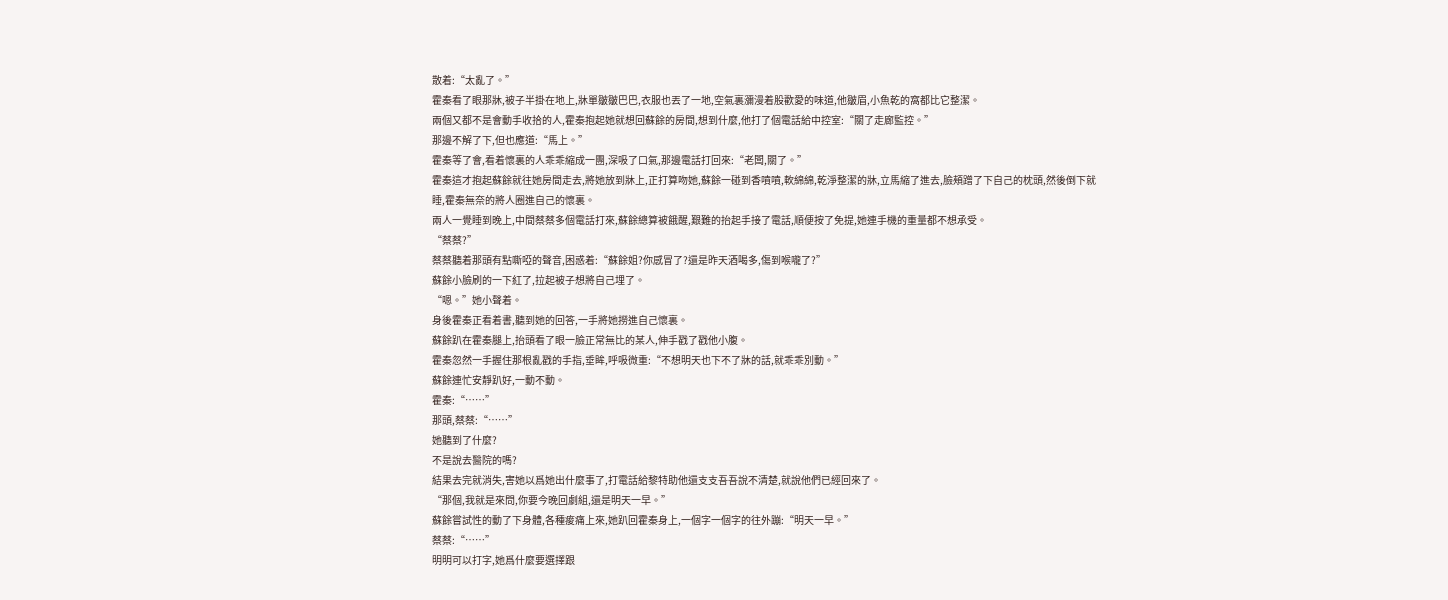散着:“太亂了。”
霍秦看了眼那牀,被子半掛在地上,牀單皺皺巴巴,衣服也丟了一地,空氣裏瀰漫着股歡愛的味道,他皺眉,小魚乾的窩都比它整潔。
兩個又都不是會動手收拾的人,霍秦抱起她就想回蘇餘的房間,想到什麼,他打了個電話給中控室:“關了走廊監控。”
那邊不解了下,但也應道:“馬上。”
霍秦等了會,看着懷裏的人乖乖縮成一團,深吸了口氣,那邊電話打回來:“老闆,關了。”
霍秦這才抱起蘇餘就往她房間走去,將她放到牀上,正打算吻她,蘇餘一碰到香噴噴,軟綿綿,乾淨整潔的牀,立馬縮了進去,臉頰蹭了下自己的枕頭,然後倒下就睡,霍秦無奈的將人圈進自己的懷裏。
兩人一覺睡到晚上,中間蔡蔡多個電話打來,蘇餘總算被餓醒,艱難的抬起手接了電話,順便按了免提,她連手機的重量都不想承受。
“蔡蔡?”
蔡蔡聽着那頭有點嘶啞的聲音,困惑着:“蘇餘姐?你感冒了?還是昨天酒喝多,傷到喉嚨了?”
蘇餘小臉刷的一下紅了,拉起被子想將自己埋了。
“嗯。”她小聲着。
身後霍秦正看着書,聽到她的回答,一手將她撈進自己懷裏。
蘇餘趴在霍秦腿上,抬頭看了眼一臉正常無比的某人,伸手戳了戳他小腹。
霍秦忽然一手握住那根亂戳的手指,垂眸,呼吸微重:“不想明天也下不了牀的話,就乖乖別動。”
蘇餘連忙安靜趴好,一動不動。
霍秦:“……”
那頭,蔡蔡:“……”
她聽到了什麼?
不是說去醫院的嗎?
結果去完就消失,害她以爲她出什麼事了,打電話給黎特助他還支支吾吾說不清楚,就說他們已經回來了。
“那個,我就是來問,你要今晚回劇組,還是明天一早。”
蘇餘嘗試性的動了下身體,各種痠痛上來,她趴回霍秦身上,一個字一個字的往外蹦:“明天一早。”
蔡蔡:“……”
明明可以打字,她爲什麼要選擇跟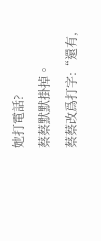她打電話?
蔡蔡默默掛掉。
蔡蔡改爲打字:“還有,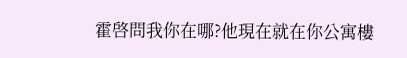霍啓問我你在哪?他現在就在你公寓樓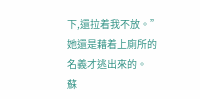下,還拉着我不放。”
她還是藉着上廁所的名義才逃出來的。
蘇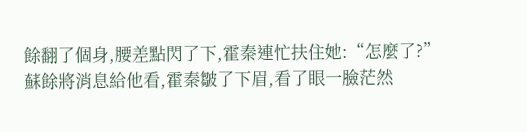餘翻了個身,腰差點閃了下,霍秦連忙扶住她:“怎麼了?”
蘇餘將消息給他看,霍秦皺了下眉,看了眼一臉茫然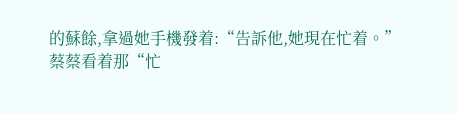的蘇餘,拿過她手機發着:“告訴他,她現在忙着。”
蔡蔡看着那“忙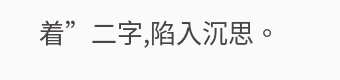着”二字,陷入沉思。